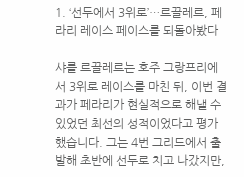1. ‘선두에서 3위로’…르끌레르, 페라리 레이스 페이스를 되돌아봤다

샤를 르끌레르는 호주 그랑프리에서 3위로 레이스를 마친 뒤, 이번 결과가 페라리가 현실적으로 해낼 수 있었던 최선의 성적이었다고 평가했습니다. 그는 4번 그리드에서 출발해 초반에 선두로 치고 나갔지만,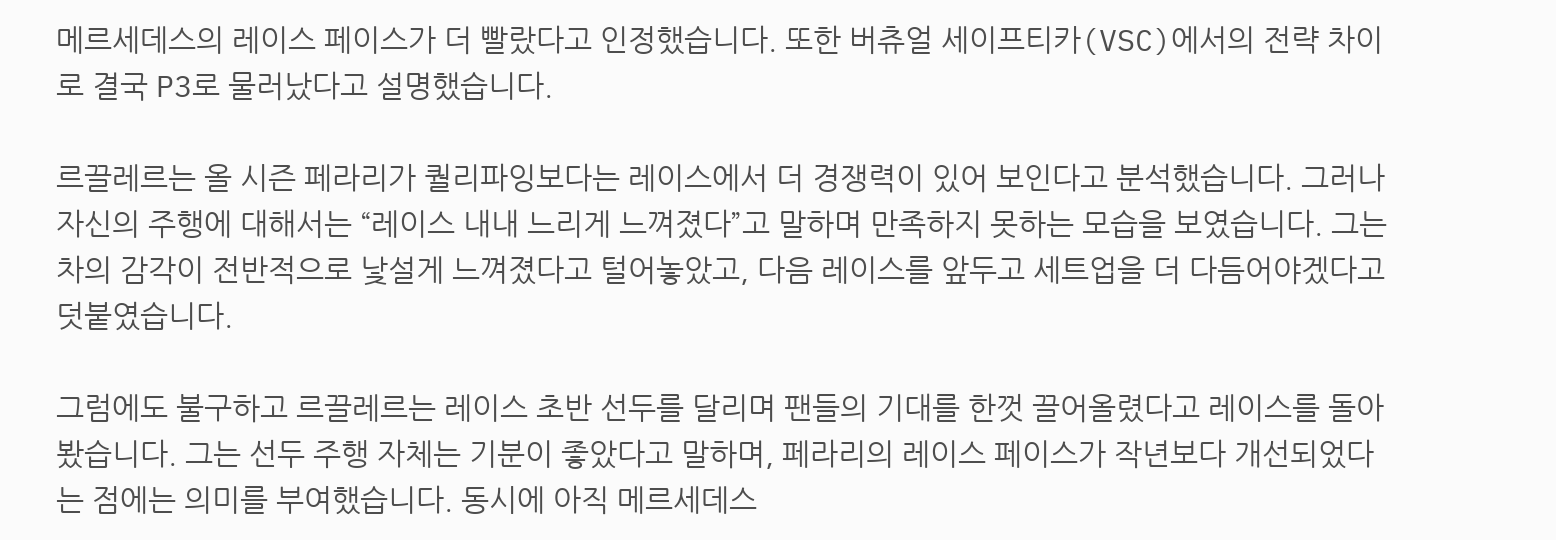메르세데스의 레이스 페이스가 더 빨랐다고 인정했습니다. 또한 버츄얼 세이프티카(VSC)에서의 전략 차이로 결국 P3로 물러났다고 설명했습니다.

르끌레르는 올 시즌 페라리가 퀄리파잉보다는 레이스에서 더 경쟁력이 있어 보인다고 분석했습니다. 그러나 자신의 주행에 대해서는 “레이스 내내 느리게 느껴졌다”고 말하며 만족하지 못하는 모습을 보였습니다. 그는 차의 감각이 전반적으로 낯설게 느껴졌다고 털어놓았고, 다음 레이스를 앞두고 세트업을 더 다듬어야겠다고 덧붙였습니다.

그럼에도 불구하고 르끌레르는 레이스 초반 선두를 달리며 팬들의 기대를 한껏 끌어올렸다고 레이스를 돌아봤습니다. 그는 선두 주행 자체는 기분이 좋았다고 말하며, 페라리의 레이스 페이스가 작년보다 개선되었다는 점에는 의미를 부여했습니다. 동시에 아직 메르세데스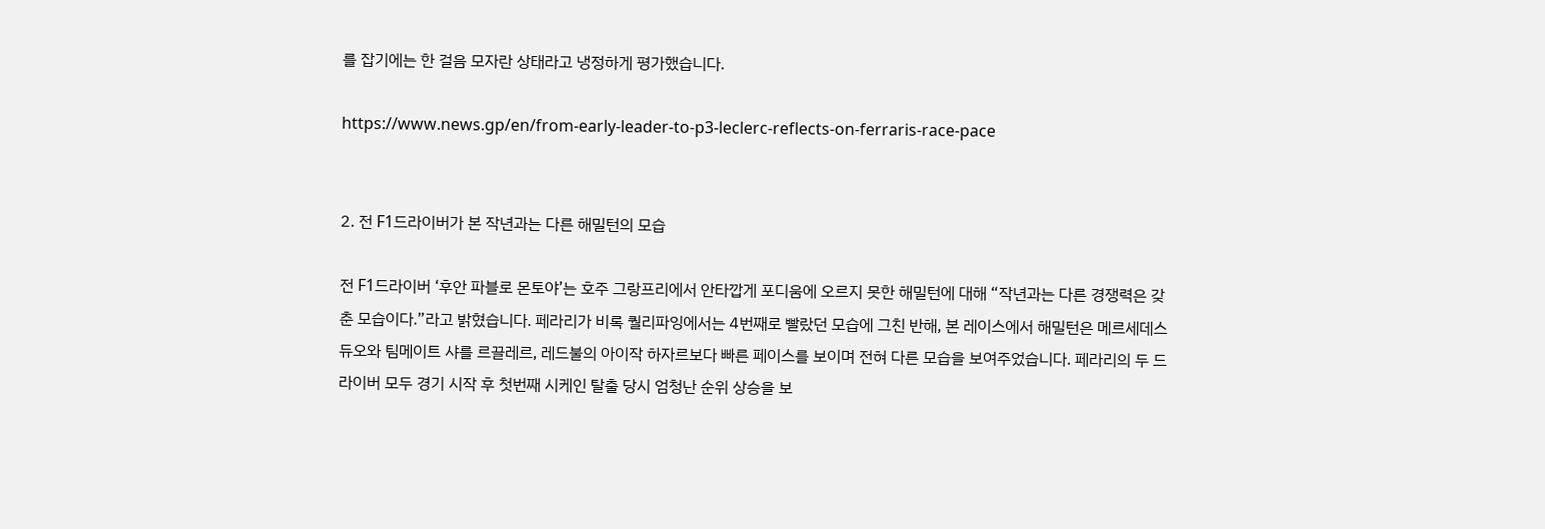를 잡기에는 한 걸음 모자란 상태라고 냉정하게 평가했습니다.

https://www.news.gp/en/from-early-leader-to-p3-leclerc-reflects-on-ferraris-race-pace


2. 전 F1드라이버가 본 작년과는 다른 해밀턴의 모습

전 F1드라이버 ‘후안 파블로 몬토야’는 호주 그랑프리에서 안타깝게 포디움에 오르지 못한 해밀턴에 대해 “작년과는 다른 경쟁력은 갖춘 모습이다.”라고 밝혔습니다. 페라리가 비록 퀄리파잉에서는 4번째로 빨랐던 모습에 그친 반해, 본 레이스에서 해밀턴은 메르세데스 듀오와 팀메이트 샤를 르끌레르, 레드불의 아이작 하자르보다 빠른 페이스를 보이며 전혀 다른 모습을 보여주었습니다. 페라리의 두 드라이버 모두 경기 시작 후 첫번째 시케인 탈출 당시 엄청난 순위 상승을 보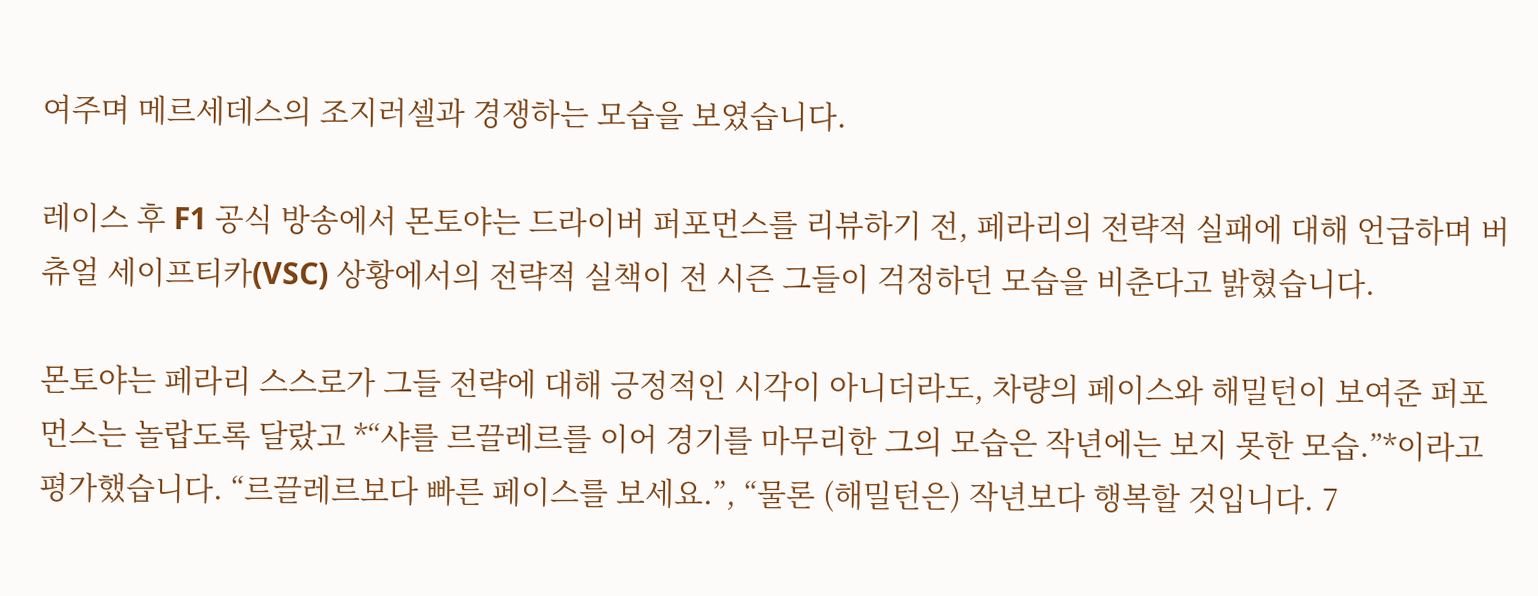여주며 메르세데스의 조지러셀과 경쟁하는 모습을 보였습니다.

레이스 후 F1 공식 방송에서 몬토야는 드라이버 퍼포먼스를 리뷰하기 전, 페라리의 전략적 실패에 대해 언급하며 버츄얼 세이프티카(VSC) 상황에서의 전략적 실책이 전 시즌 그들이 걱정하던 모습을 비춘다고 밝혔습니다.

몬토야는 페라리 스스로가 그들 전략에 대해 긍정적인 시각이 아니더라도, 차량의 페이스와 해밀턴이 보여준 퍼포먼스는 놀랍도록 달랐고 *“샤를 르끌레르를 이어 경기를 마무리한 그의 모습은 작년에는 보지 못한 모습.”*이라고 평가했습니다. “르끌레르보다 빠른 페이스를 보세요.”, “물론 (해밀턴은) 작년보다 행복할 것입니다. 7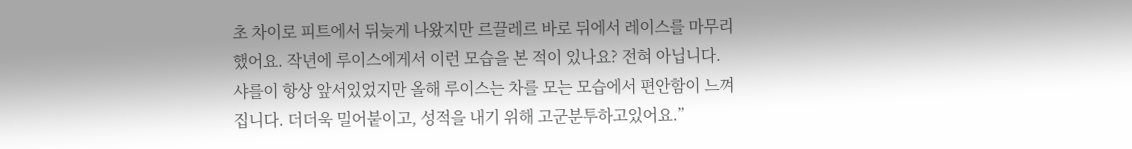초 차이로 피트에서 뒤늦게 나왔지만 르끌레르 바로 뒤에서 레이스를 마무리했어요. 작년에 루이스에게서 이런 모습을 본 적이 있나요? 전혀 아닙니다. 샤를이 항상 앞서있었지만 올해 루이스는 차를 모는 모습에서 편안함이 느껴집니다. 더더욱 밀어붙이고, 성적을 내기 위해 고군분투하고있어요.”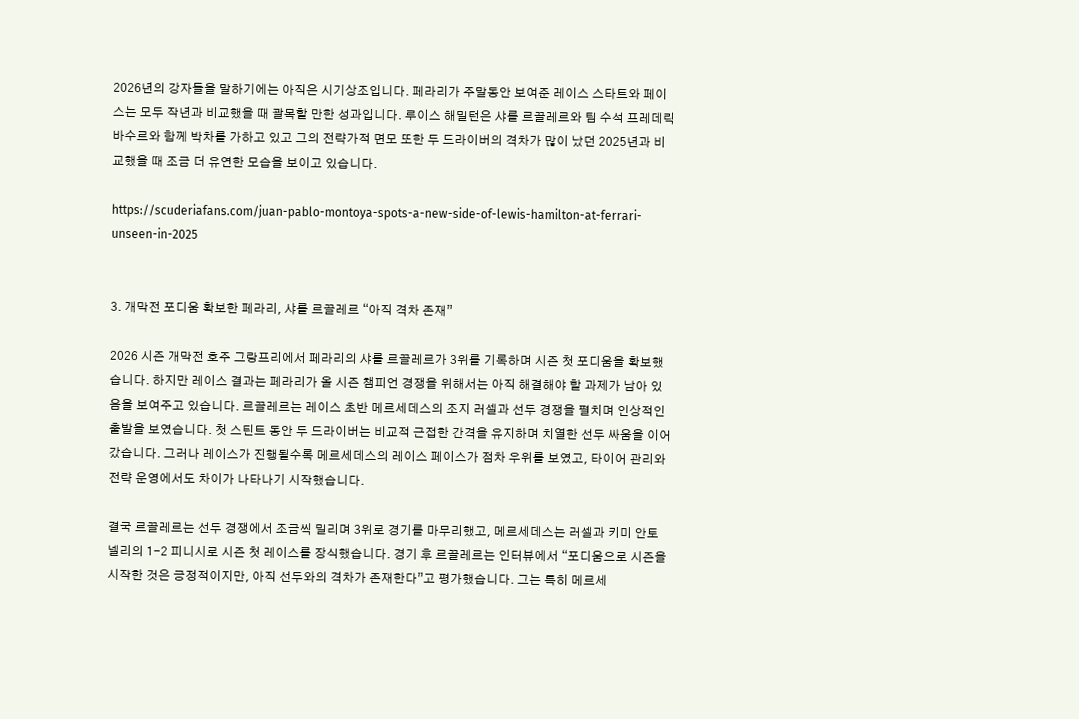2026년의 강자들을 말하기에는 아직은 시기상조입니다. 페라리가 주말동안 보여준 레이스 스타트와 페이스는 모두 작년과 비교했을 때 괄목할 만한 성과입니다. 루이스 해밀턴은 샤를 르끌레르와 팀 수석 프레데릭 바수르와 함께 박차를 가하고 있고 그의 전략가적 면모 또한 두 드라이버의 격차가 많이 났던 2025년과 비교했을 때 조금 더 유연한 모습을 보이고 있습니다.

https://scuderiafans.com/juan-pablo-montoya-spots-a-new-side-of-lewis-hamilton-at-ferrari-unseen-in-2025


3. 개막전 포디움 확보한 페라리, 샤를 르끌레르 “아직 격차 존재”

2026 시즌 개막전 호주 그랑프리에서 페라리의 샤를 르끌레르가 3위를 기록하며 시즌 첫 포디움을 확보했습니다. 하지만 레이스 결과는 페라리가 올 시즌 챔피언 경쟁을 위해서는 아직 해결해야 할 과제가 남아 있음을 보여주고 있습니다. 르끌레르는 레이스 초반 메르세데스의 조지 러셀과 선두 경쟁을 펼치며 인상적인 출발을 보였습니다. 첫 스틴트 동안 두 드라이버는 비교적 근접한 간격을 유지하며 치열한 선두 싸움을 이어갔습니다. 그러나 레이스가 진행될수록 메르세데스의 레이스 페이스가 점차 우위를 보였고, 타이어 관리와 전략 운영에서도 차이가 나타나기 시작했습니다.

결국 르끌레르는 선두 경쟁에서 조금씩 밀리며 3위로 경기를 마무리했고, 메르세데스는 러셀과 키미 안토넬리의 1-2 피니시로 시즌 첫 레이스를 장식했습니다. 경기 후 르끌레르는 인터뷰에서 “포디움으로 시즌을 시작한 것은 긍정적이지만, 아직 선두와의 격차가 존재한다”고 평가했습니다. 그는 특히 메르세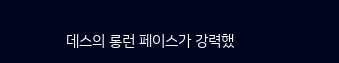데스의 롱런 페이스가 강력했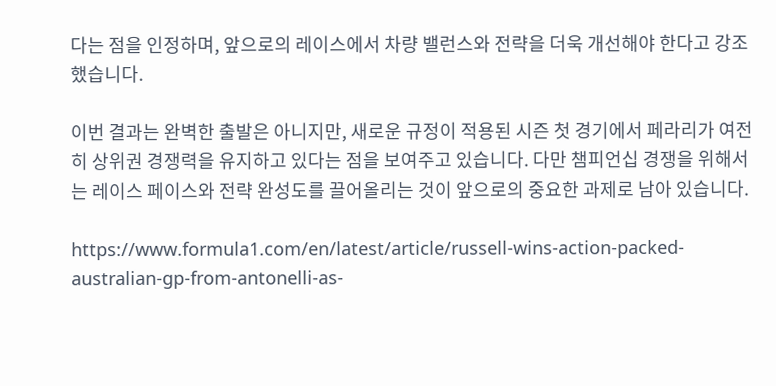다는 점을 인정하며, 앞으로의 레이스에서 차량 밸런스와 전략을 더욱 개선해야 한다고 강조했습니다.

이번 결과는 완벽한 출발은 아니지만, 새로운 규정이 적용된 시즌 첫 경기에서 페라리가 여전히 상위권 경쟁력을 유지하고 있다는 점을 보여주고 있습니다. 다만 챔피언십 경쟁을 위해서는 레이스 페이스와 전략 완성도를 끌어올리는 것이 앞으로의 중요한 과제로 남아 있습니다.

https://www.formula1.com/en/latest/article/russell-wins-action-packed-australian-gp-from-antonelli-as-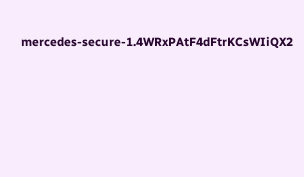mercedes-secure-1.4WRxPAtF4dFtrKCsWIiQX2